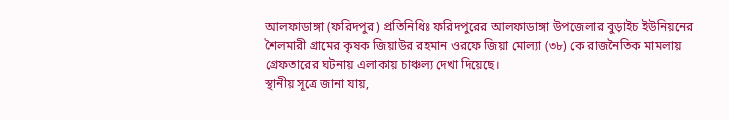আলফাডাঙ্গা (ফরিদপুর) প্রতিনিধিঃ ফরিদপুরের আলফাডাঙ্গা উপজেলার বুড়াইচ ইউনিয়নের শৈলমারী গ্রামের কৃষক জিয়াউর রহমান ওরফে জিয়া মোল্যা (৩৮) কে রাজনৈতিক মামলায় গ্রেফতারের ঘটনায় এলাকায় চাঞ্চল্য দেখা দিয়েছে।
স্থানীয় সূত্রে জানা যায়,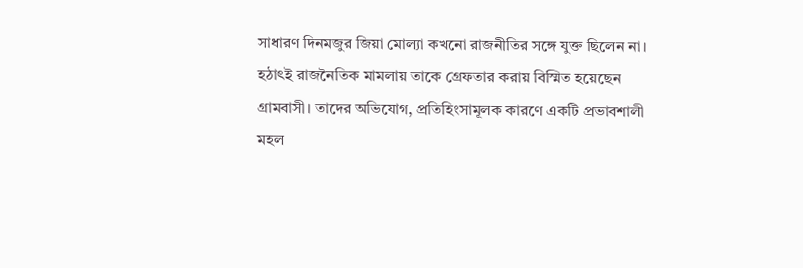সাধারণ দিনমজুর জিয়া মোল্যা কখনো রাজনীতির সঙ্গে যুক্ত ছিলেন না। হঠাৎই রাজনৈতিক মামলায় তাকে গ্রেফতার করায় বিস্মিত হয়েছেন গ্রামবাসী। তাদের অভিযোগ, প্রতিহিংসামূলক কারণে একটি প্রভাবশালী মহল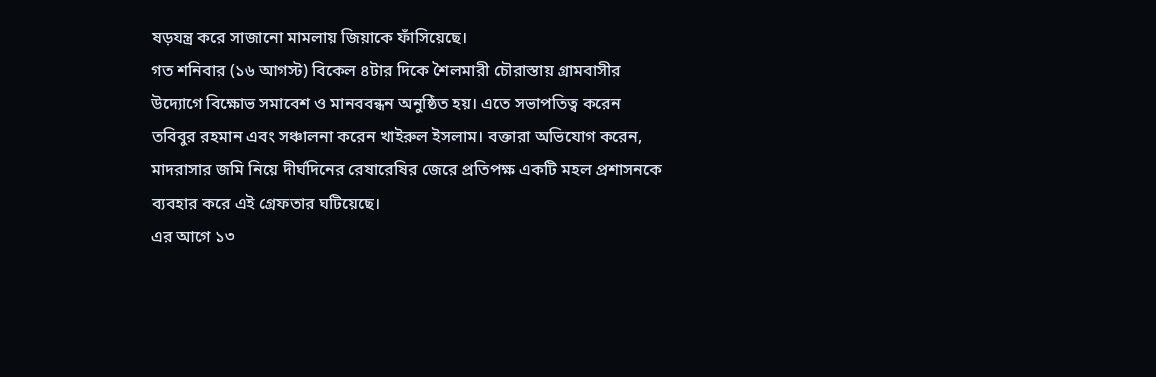ষড়যন্ত্র করে সাজানো মামলায় জিয়াকে ফাঁসিয়েছে।
গত শনিবার (১৬ আগস্ট) বিকেল ৪টার দিকে শৈলমারী চৌরাস্তায় গ্রামবাসীর উদ্যোগে বিক্ষোভ সমাবেশ ও মানববন্ধন অনুষ্ঠিত হয়। এতে সভাপতিত্ব করেন তবিবুর রহমান এবং সঞ্চালনা করেন খাইরুল ইসলাম। বক্তারা অভিযোগ করেন, মাদরাসার জমি নিয়ে দীর্ঘদিনের রেষারেষির জেরে প্রতিপক্ষ একটি মহল প্রশাসনকে ব্যবহার করে এই গ্রেফতার ঘটিয়েছে।
এর আগে ১৩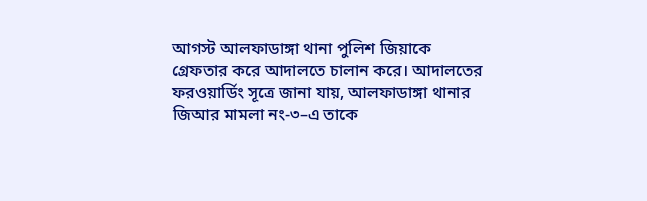আগস্ট আলফাডাঙ্গা থানা পুলিশ জিয়াকে গ্রেফতার করে আদালতে চালান করে। আদালতের ফরওয়ার্ডিং সূত্রে জানা যায়, আলফাডাঙ্গা থানার জিআর মামলা নং-৩–এ তাকে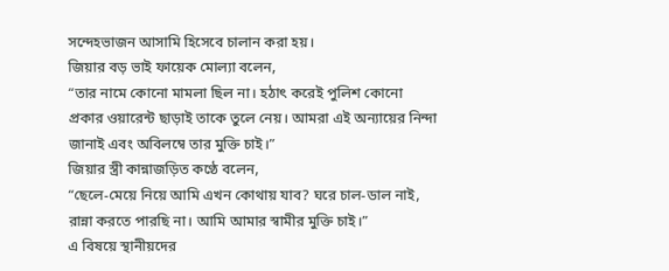সন্দেহভাজন আসামি হিসেবে চালান করা হয়।
জিয়ার বড় ভাই ফায়েক মোল্যা বলেন,
“তার নামে কোনো মামলা ছিল না। হঠাৎ করেই পুলিশ কোনো প্রকার ওয়ারেন্ট ছাড়াই তাকে তুলে নেয়। আমরা এই অন্যায়ের নিন্দা জানাই এবং অবিলম্বে তার মুক্তি চাই।”
জিয়ার স্ত্রী কান্নাজড়িত কণ্ঠে বলেন,
“ছেলে-মেয়ে নিয়ে আমি এখন কোথায় যাব? ঘরে চাল-ডাল নাই, রান্না করতে পারছি না। আমি আমার স্বামীর মুক্তি চাই।”
এ বিষয়ে স্থানীয়দের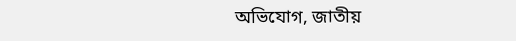অভিযোগ, জাতীয়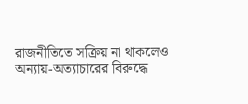রাজনীতিতে সক্রিয় না থাকলেও অন্যায়-অত্যাচারের বিরুদ্ধে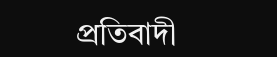প্রতিবাদী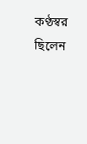কণ্ঠস্বর ছিলেন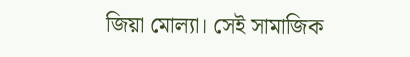জিয়া মোল্যা। সেই সামাজিক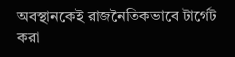অবস্থানকেই রাজনৈতিকভাবে টার্গেট করা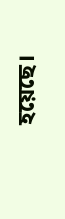হয়েছে।